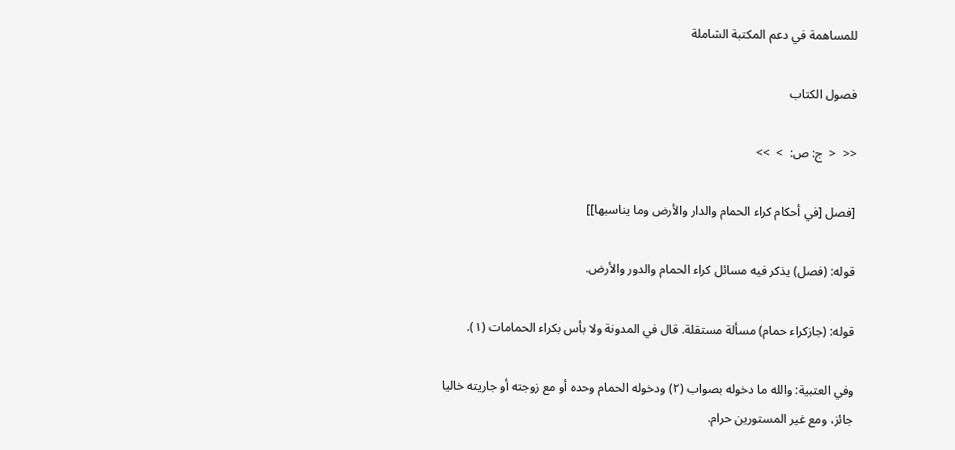للمساهمة في دعم المكتبة الشاملة

فصول الكتاب

<<  <  ج: ص:  >  >>

[فصل [في أحكام كراء الحمام والدار والأرض وما يناسبها]]

قوله: (فصل) يذكر فيه مسائل كراء الحمام والدور والأرض.

قوله: (جازكراء حمام) مسألة مستقلة. قال في المدونة ولا بأس بكراء الحمامات (١).

وفي العتبية: والله ما دخوله بصواب (٢) ودخوله الحمام وحده أو مع زوجته أو جاريته خاليا جائز، ومع غير المستورين حرام.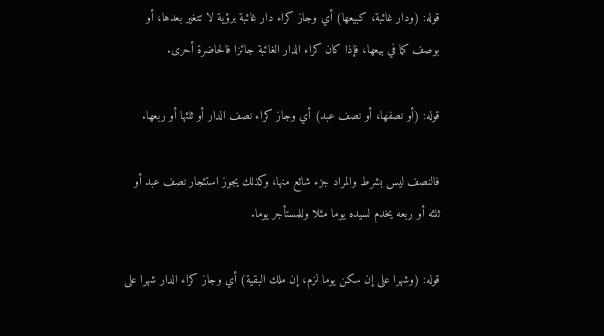قوله: (ودار غائبة، كبيعها) أي وجاز كراء دار غائبة برؤية لا تتغير بعدها، أو بوصف كما في بيعها، فإذا كان كراء الدار الغائبة جائزا فالحاضرة أحرى.

قوله: (أو نصفها، أو نصف عبد) أي وجاز كراء نصف الدار أو ثلثها أو ربعها.

فالنصف ليس بشرط والمراد جزء شائع منها، وكذلك يجوز استئجار نصف عبد أو ثلثه أو ربعه يخدم لسيده يوما مثلا وللمستأجر يوما.

قوله: (وشهرا على إن سكن يوما لزم، إن ملك البقية) أي وجاز كراء الدار شهرا على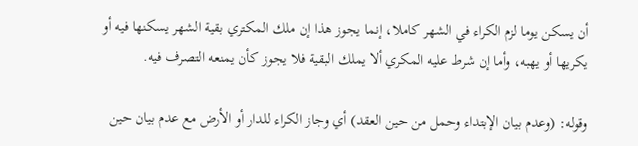أن يسكن يوما لزم الكراء في الشهر كاملا، إنما يجوز هذا إن ملك المكتري بقية الشهر يسكنها فيه أو يكريها أو يهبه، وأما إن شرط عليه المكري ألا يملك البقية فلا يجوز كأن يمنعه التصرف فيه.

وقوله: (وعدم بيان الإبتداء وحمل من حين العقد) أي وجاز الكراء للدار أو الأرض مع عدم بيان حين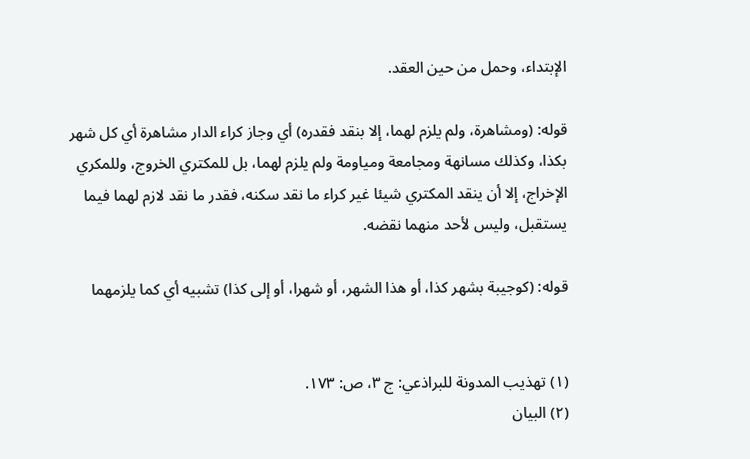الإبتداء، وحمل من حين العقد.

قوله: (ومشاهرة، ولم يلزم لهما، إلا بنقد فقدره) أي وجاز كراء الدار مشاهرة أي كل شهر بكذا، وكذلك مسانهة ومجامعة ومياومة ولم يلزم لهما، بل للمكتري الخروج، وللمكري الإخراج، إلا أن ينقد المكتري شيئا غير كراء ما نقد سكنه، فقدر ما نقد لازم لهما فيما يستقبل، وليس لأحد منهما نقضه.

قوله: (كوجيبة بشهر كذا، أو هذا الشهر، أو شهرا، أو إلى كذا) تشبيه أي كما يلزمهما


(١) تهذيب المدونة للبراذعي: ج ٣، ص: ١٧٣.
(٢) البيان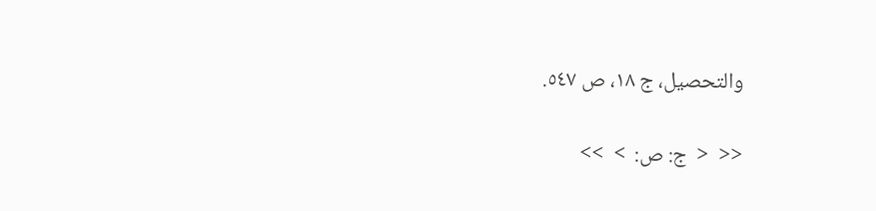والتحصيل، ج ١٨، ص ٥٤٧.

<<  <  ج: ص:  >  >>